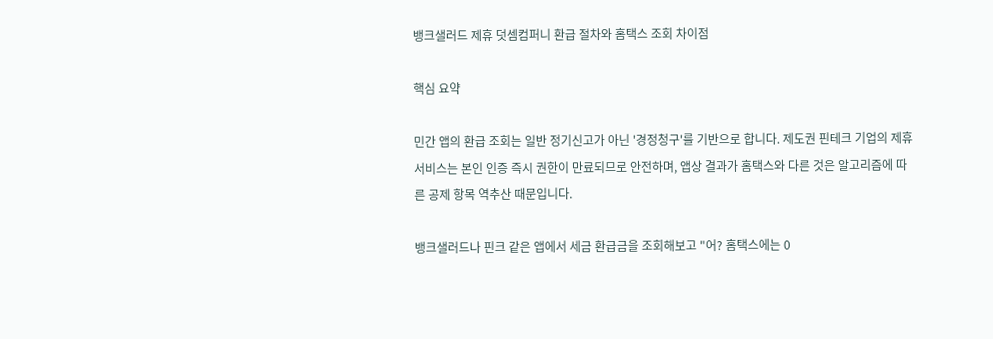뱅크샐러드 제휴 덧셈컴퍼니 환급 절차와 홈택스 조회 차이점

핵심 요약

민간 앱의 환급 조회는 일반 정기신고가 아닌 '경정청구'를 기반으로 합니다. 제도권 핀테크 기업의 제휴 서비스는 본인 인증 즉시 권한이 만료되므로 안전하며, 앱상 결과가 홈택스와 다른 것은 알고리즘에 따른 공제 항목 역추산 때문입니다.

뱅크샐러드나 핀크 같은 앱에서 세금 환급금을 조회해보고 "어? 홈택스에는 0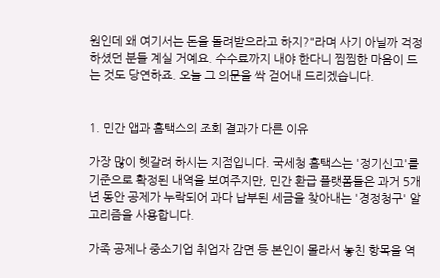원인데 왜 여기서는 돈을 돌려받으라고 하지?"라며 사기 아닐까 걱정하셨던 분들 계실 거예요. 수수료까지 내야 한다니 찜찜한 마음이 드는 것도 당연하죠. 오늘 그 의문을 싹 걷어내 드리겠습니다.


1. 민간 앱과 홈택스의 조회 결과가 다른 이유

가장 많이 헷갈려 하시는 지점입니다. 국세청 홈택스는 '정기신고'를 기준으로 확정된 내역을 보여주지만, 민간 환급 플랫폼들은 과거 5개년 동안 공제가 누락되어 과다 납부된 세금을 찾아내는 '경정청구' 알고리즘을 사용합니다.

가족 공제나 중소기업 취업자 감면 등 본인이 몰라서 놓친 항목을 역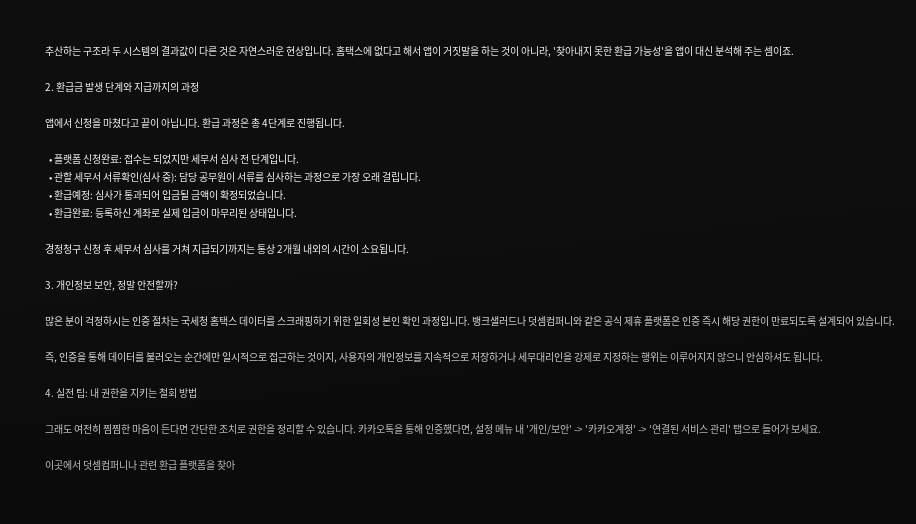추산하는 구조라 두 시스템의 결과값이 다른 것은 자연스러운 현상입니다. 홈택스에 없다고 해서 앱이 거짓말을 하는 것이 아니라, '찾아내지 못한 환급 가능성'을 앱이 대신 분석해 주는 셈이죠.

2. 환급금 발생 단계와 지급까지의 과정

앱에서 신청을 마쳤다고 끝이 아닙니다. 환급 과정은 총 4단계로 진행됩니다.

  • 플랫폼 신청완료: 접수는 되었지만 세무서 심사 전 단계입니다.
  • 관할 세무서 서류확인(심사 중): 담당 공무원이 서류를 심사하는 과정으로 가장 오래 걸립니다.
  • 환급예정: 심사가 통과되어 입금될 금액이 확정되었습니다.
  • 환급완료: 등록하신 계좌로 실제 입금이 마무리된 상태입니다.

경정청구 신청 후 세무서 심사를 거쳐 지급되기까지는 통상 2개월 내외의 시간이 소요됩니다.

3. 개인정보 보안, 정말 안전할까?

많은 분이 걱정하시는 인증 절차는 국세청 홈택스 데이터를 스크래핑하기 위한 일회성 본인 확인 과정입니다. 뱅크샐러드나 덧셈컴퍼니와 같은 공식 제휴 플랫폼은 인증 즉시 해당 권한이 만료되도록 설계되어 있습니다.

즉, 인증을 통해 데이터를 불러오는 순간에만 일시적으로 접근하는 것이지, 사용자의 개인정보를 지속적으로 저장하거나 세무대리인을 강제로 지정하는 행위는 이루어지지 않으니 안심하셔도 됩니다.

4. 실전 팁: 내 권한을 지키는 철회 방법

그래도 여전히 찜찜한 마음이 든다면 간단한 조치로 권한을 정리할 수 있습니다. 카카오톡을 통해 인증했다면, 설정 메뉴 내 '개인/보안' -> '카카오계정' -> '연결된 서비스 관리' 탭으로 들어가 보세요.

이곳에서 덧셈컴퍼니나 관련 환급 플랫폼을 찾아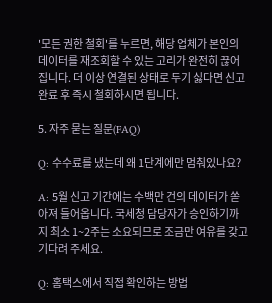'모든 권한 철회'를 누르면, 해당 업체가 본인의 데이터를 재조회할 수 있는 고리가 완전히 끊어집니다. 더 이상 연결된 상태로 두기 싫다면 신고 완료 후 즉시 철회하시면 됩니다.

5. 자주 묻는 질문(FAQ)

Q: 수수료를 냈는데 왜 1단계에만 멈춰있나요?

A: 5월 신고 기간에는 수백만 건의 데이터가 쏟아져 들어옵니다. 국세청 담당자가 승인하기까지 최소 1~2주는 소요되므로 조금만 여유를 갖고 기다려 주세요.

Q: 홈택스에서 직접 확인하는 방법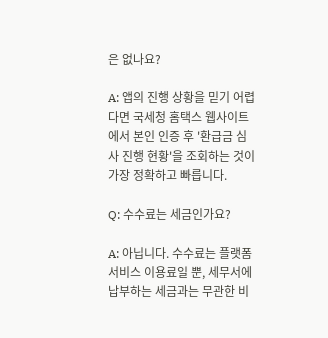은 없나요?

A: 앱의 진행 상황을 믿기 어렵다면 국세청 홈택스 웹사이트에서 본인 인증 후 '환급금 심사 진행 현황'을 조회하는 것이 가장 정확하고 빠릅니다.

Q: 수수료는 세금인가요?

A: 아닙니다. 수수료는 플랫폼 서비스 이용료일 뿐, 세무서에 납부하는 세금과는 무관한 비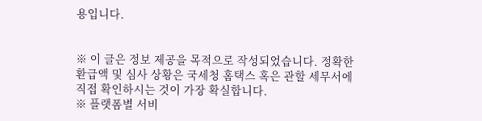용입니다.


※ 이 글은 정보 제공을 목적으로 작성되었습니다. 정확한 환급액 및 심사 상황은 국세청 홈택스 혹은 관할 세무서에 직접 확인하시는 것이 가장 확실합니다.
※ 플랫폼별 서비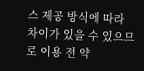스 제공 방식에 따라 차이가 있을 수 있으므로 이용 전 약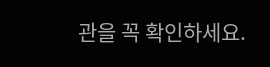관을 꼭 확인하세요.